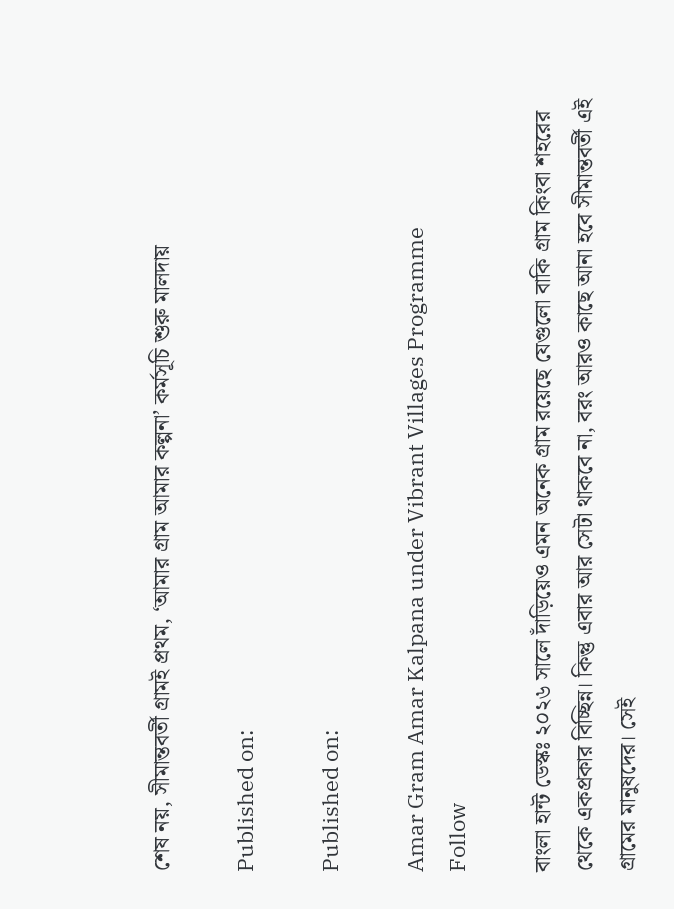শেষ নয়, সীমান্তবর্তী গ্রামই প্রথম, ‘আমার গ্রাম আমার কল্পনা’ কর্মসূচি শুরু মালদায়

Published on:

Published on:

Amar Gram Amar Kalpana under Vibrant Villages Programme
Follow

বাংলা হান্ট ডেস্কঃ ২০২৬ সালে দাঁড়িয়েও এমন অনেক গ্রাম রয়েছে যেগুলো বাকি গ্রাম কিংবা শহরের থেকে একপ্রকার বিচ্ছিন্ন। কিন্তু এবার আর সেটা থাকবে না, বরং আরও কাছে আনা হবে সীমান্তবর্তী এই গ্রামের মানুষদের। সেই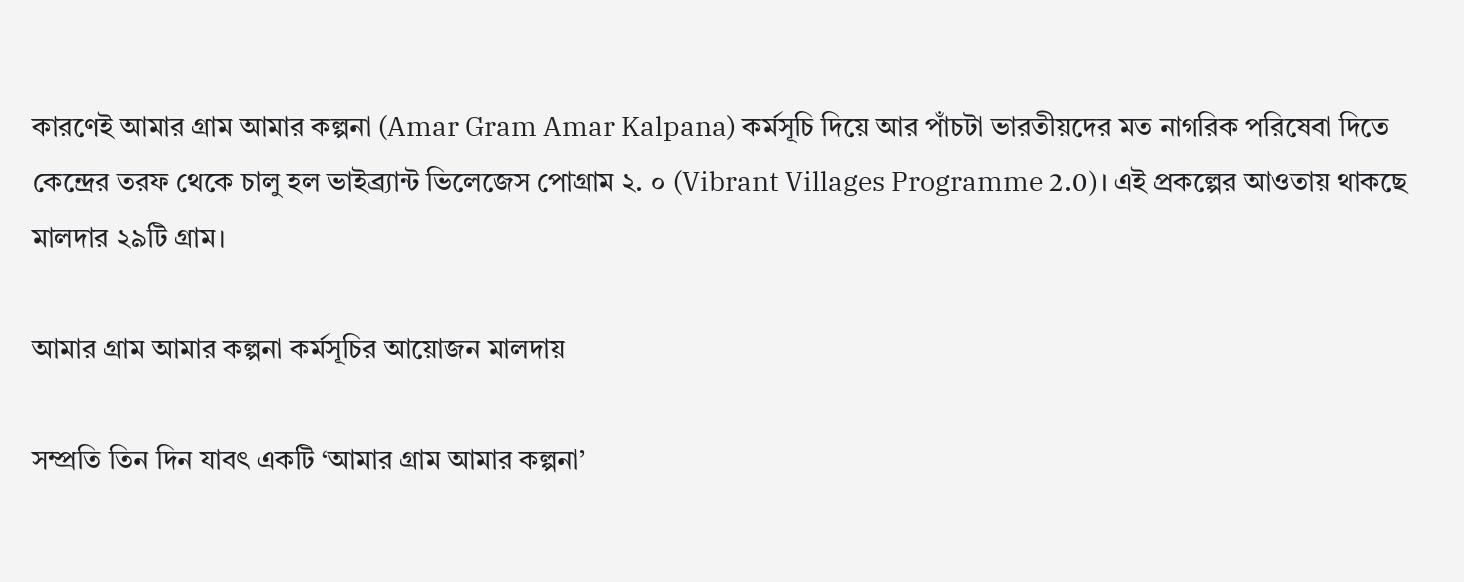কারণেই আমার গ্রাম আমার কল্পনা (Amar Gram Amar Kalpana) কর্মসূচি দিয়ে আর পাঁচটা ভারতীয়দের মত নাগরিক পরিষেবা দিতে কেন্দ্রের তরফ থেকে চালু হল ভাইব্র্যান্ট ভিলেজেস পোগ্রাম ২. ০ (Vibrant Villages Programme 2.0)। এই প্রকল্পের আওতায় থাকছে মালদার ২৯টি গ্রাম।

আমার গ্রাম আমার কল্পনা কর্মসূচির আয়োজন মালদায়

সম্প্রতি তিন দিন যাবৎ একটি ‘আমার গ্রাম আমার কল্পনা’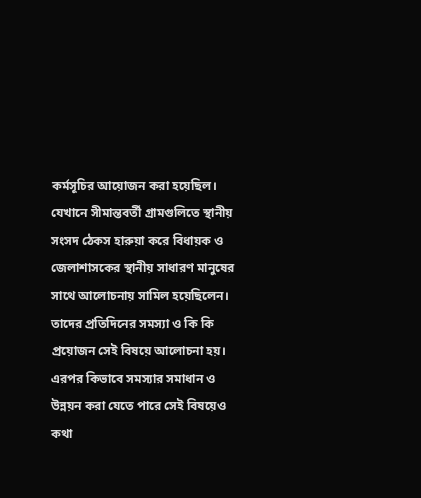কর্মসূচির আয়োজন করা হয়েছিল। যেখানে সীমান্তবর্তী গ্রামগুলিতে স্থানীয় সংসদ ঠেকস হারুয়া করে বিধায়ক ও জেলাশাসকের স্থানীয় সাধারণ মানুষের সাথে আলোচনায় সামিল হয়েছিলেন। তাদের প্রতিদিনের সমস্যা ও কি কি প্রয়োজন সেই বিষয়ে আলোচনা হয়। এরপর কিভাবে সমস্যার সমাধান ও উন্নয়ন করা যেতে পারে সেই বিষয়েও কথা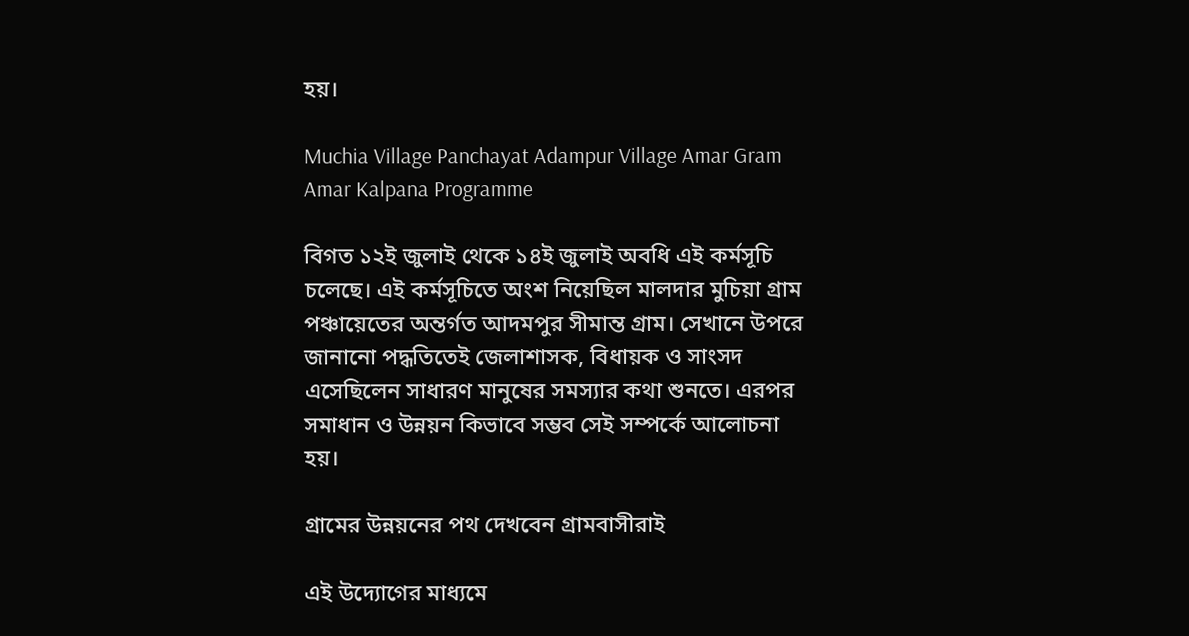হয়।

Muchia Village Panchayat Adampur Village Amar Gram Amar Kalpana Programme

বিগত ১২ই জুলাই থেকে ১৪ই জুলাই অবধি এই কর্মসূচি চলেছে। এই কর্মসূচিতে অংশ নিয়েছিল মালদার মুচিয়া গ্রাম পঞ্চায়েতের অন্তর্গত আদমপুর সীমান্ত গ্রাম। সেখানে উপরে জানানো পদ্ধতিতেই জেলাশাসক, বিধায়ক ও সাংসদ এসেছিলেন সাধারণ মানুষের সমস্যার কথা শুনতে। এরপর সমাধান ও উন্নয়ন কিভাবে সম্ভব সেই সম্পৰ্কে আলোচনা হয়।

গ্রামের উন্নয়নের পথ দেখবেন গ্রামবাসীরাই

এই উদ্যোগের মাধ্যমে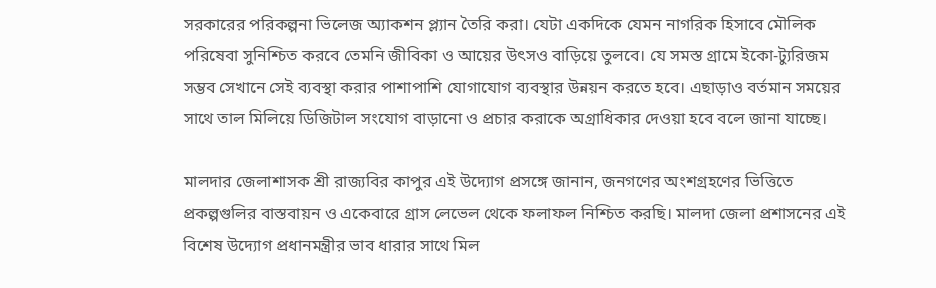সরকারের পরিকল্পনা ভিলেজ অ্যাকশন প্ল্যান তৈরি করা। যেটা একদিকে যেমন নাগরিক হিসাবে মৌলিক পরিষেবা সুনিশ্চিত করবে তেমনি জীবিকা ও আয়ের উৎসও বাড়িয়ে তুলবে। যে সমস্ত গ্রামে ইকো-ট্যুরিজম সম্ভব সেখানে সেই ব্যবস্থা করার পাশাপাশি যোগাযোগ ব্যবস্থার উন্নয়ন করতে হবে। এছাড়াও বর্তমান সময়ের সাথে তাল মিলিয়ে ডিজিটাল সংযোগ বাড়ানো ও প্রচার করাকে অগ্রাধিকার দেওয়া হবে বলে জানা যাচ্ছে।

মালদার জেলাশাসক শ্রী রাজ্যবির কাপুর এই উদ্যোগ প্রসঙ্গে জানান, জনগণের অংশগ্রহণের ভিত্তিতে প্রকল্পগুলির বাস্তবায়ন ও একেবারে গ্রাস লেভেল থেকে ফলাফল নিশ্চিত করছি। মালদা জেলা প্রশাসনের এই বিশেষ উদ্যোগ প্রধানমন্ত্রীর ভাব ধারার সাথে মিল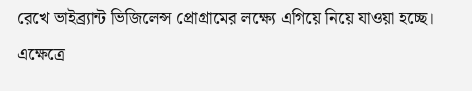রেখে ভাইব্র্যান্ট ভিজিলেন্স প্রোগ্রামের লক্ষ্যে এগিয়ে নিয়ে যাওয়া হচ্ছে। এক্ষেত্রে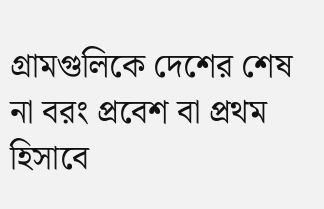গ্রামগুলিকে দেশের শেষ না বরং প্রবেশ বা প্রথম হিসাবে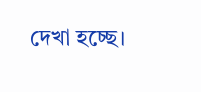দেখা হচ্ছে।